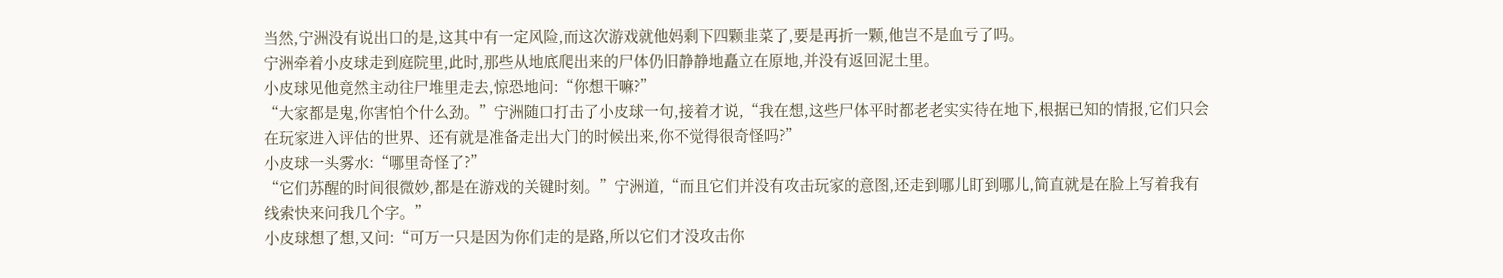当然,宁洲没有说出口的是,这其中有一定风险,而这次游戏就他妈剩下四颗韭菜了,要是再折一颗,他岂不是血亏了吗。
宁洲牵着小皮球走到庭院里,此时,那些从地底爬出来的尸体仍旧静静地矗立在原地,并没有返回泥土里。
小皮球见他竟然主动往尸堆里走去,惊恐地问:“你想干嘛?”
“大家都是鬼,你害怕个什么劲。”宁洲随口打击了小皮球一句,接着才说,“我在想,这些尸体平时都老老实实待在地下,根据已知的情报,它们只会在玩家进入评估的世界、还有就是准备走出大门的时候出来,你不觉得很奇怪吗?”
小皮球一头雾水:“哪里奇怪了?”
“它们苏醒的时间很微妙,都是在游戏的关键时刻。”宁洲道,“而且它们并没有攻击玩家的意图,还走到哪儿盯到哪儿,简直就是在脸上写着我有线索快来问我几个字。”
小皮球想了想,又问:“可万一只是因为你们走的是路,所以它们才没攻击你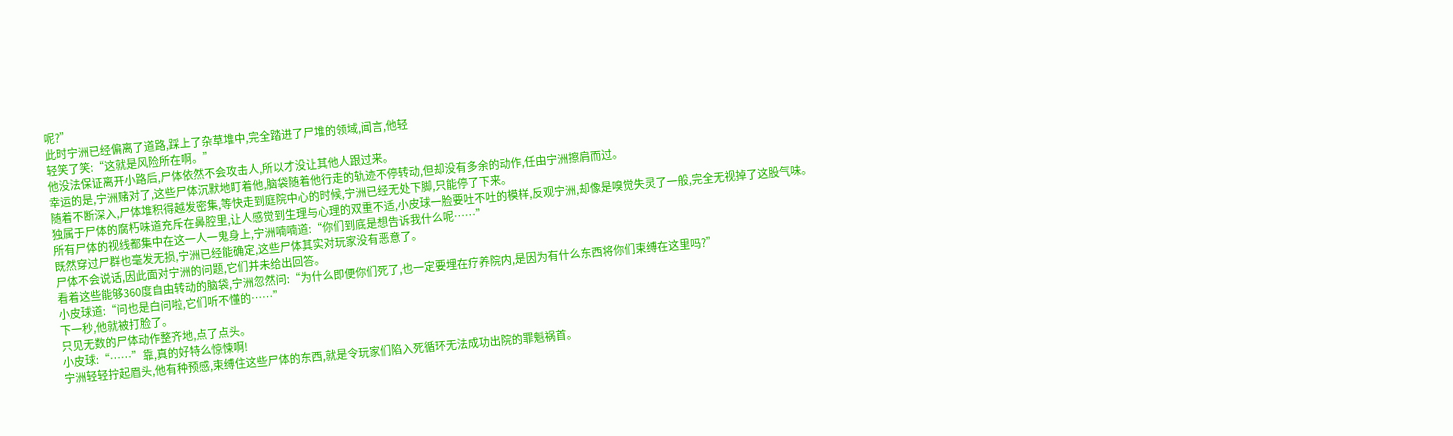呢?”
此时宁洲已经偏离了道路,踩上了杂草堆中,完全踏进了尸堆的领域,闻言,他轻
轻笑了笑:“这就是风险所在啊。”
他没法保证离开小路后,尸体依然不会攻击人,所以才没让其他人跟过来。
幸运的是,宁洲赌对了,这些尸体沉默地盯着他,脑袋随着他行走的轨迹不停转动,但却没有多余的动作,任由宁洲擦肩而过。
随着不断深入,尸体堆积得越发密集,等快走到庭院中心的时候,宁洲已经无处下脚,只能停了下来。
独属于尸体的腐朽味道充斥在鼻腔里,让人感觉到生理与心理的双重不适,小皮球一脸要吐不吐的模样,反观宁洲,却像是嗅觉失灵了一般,完全无视掉了这股气味。
所有尸体的视线都集中在这一人一鬼身上,宁洲喃喃道:“你们到底是想告诉我什么呢……”
既然穿过尸群也毫发无损,宁洲已经能确定,这些尸体其实对玩家没有恶意了。
尸体不会说话,因此面对宁洲的问题,它们并未给出回答。
看着这些能够360度自由转动的脑袋,宁洲忽然问:“为什么即便你们死了,也一定要埋在疗养院内,是因为有什么东西将你们束缚在这里吗?”
小皮球道:“问也是白问啦,它们听不懂的……”
下一秒,他就被打脸了。
只见无数的尸体动作整齐地,点了点头。
小皮球:“……”靠,真的好特么惊悚啊!
宁洲轻轻拧起眉头,他有种预感,束缚住这些尸体的东西,就是令玩家们陷入死循环无法成功出院的罪魁祸首。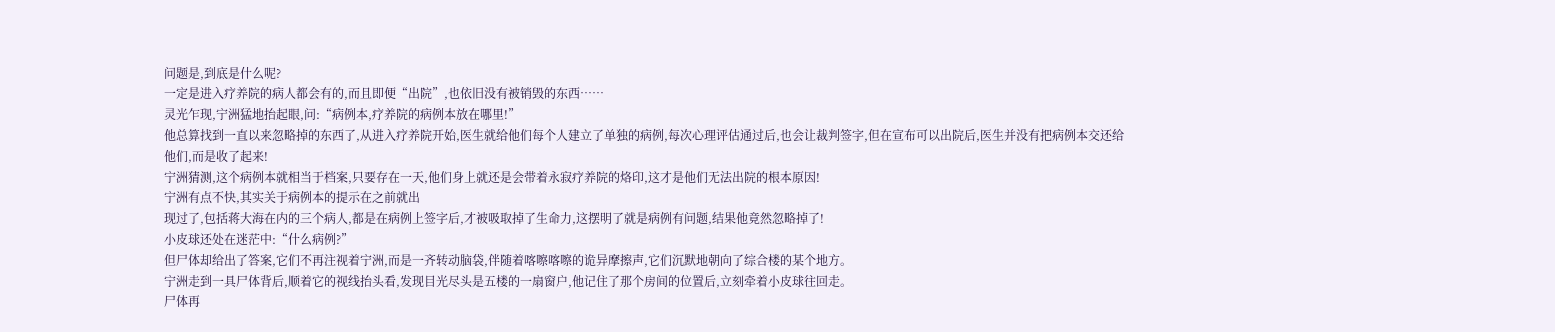问题是,到底是什么呢?
一定是进入疗养院的病人都会有的,而且即便“出院”,也依旧没有被销毁的东西……
灵光乍现,宁洲猛地抬起眼,问:“病例本,疗养院的病例本放在哪里!”
他总算找到一直以来忽略掉的东西了,从进入疗养院开始,医生就给他们每个人建立了单独的病例,每次心理评估通过后,也会让裁判签字,但在宣布可以出院后,医生并没有把病例本交还给他们,而是收了起来!
宁洲猜测,这个病例本就相当于档案,只要存在一天,他们身上就还是会带着永寂疗养院的烙印,这才是他们无法出院的根本原因!
宁洲有点不快,其实关于病例本的提示在之前就出
现过了,包括蒋大海在内的三个病人,都是在病例上签字后,才被吸取掉了生命力,这摆明了就是病例有问题,结果他竟然忽略掉了!
小皮球还处在迷茫中:“什么病例?”
但尸体却给出了答案,它们不再注视着宁洲,而是一齐转动脑袋,伴随着喀嚓喀嚓的诡异摩擦声,它们沉默地朝向了综合楼的某个地方。
宁洲走到一具尸体背后,顺着它的视线抬头看,发现目光尽头是五楼的一扇窗户,他记住了那个房间的位置后,立刻牵着小皮球往回走。
尸体再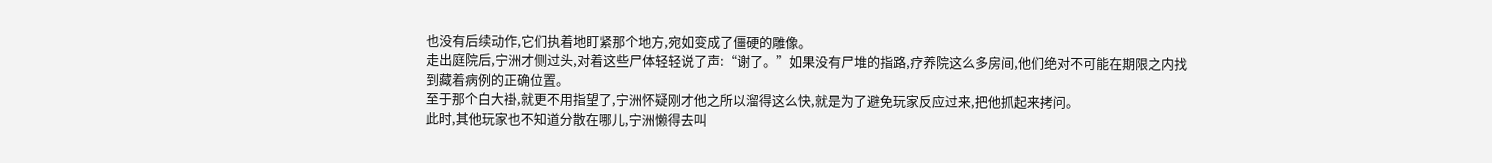也没有后续动作,它们执着地盯紧那个地方,宛如变成了僵硬的雕像。
走出庭院后,宁洲才侧过头,对着这些尸体轻轻说了声:“谢了。”如果没有尸堆的指路,疗养院这么多房间,他们绝对不可能在期限之内找到藏着病例的正确位置。
至于那个白大褂,就更不用指望了,宁洲怀疑刚才他之所以溜得这么快,就是为了避免玩家反应过来,把他抓起来拷问。
此时,其他玩家也不知道分散在哪儿,宁洲懒得去叫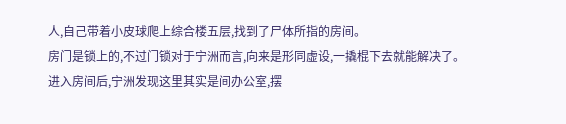人,自己带着小皮球爬上综合楼五层,找到了尸体所指的房间。
房门是锁上的,不过门锁对于宁洲而言,向来是形同虚设,一撬棍下去就能解决了。
进入房间后,宁洲发现这里其实是间办公室,摆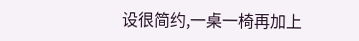设很简约,一桌一椅再加上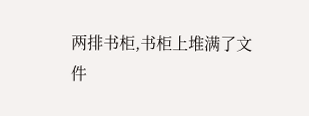两排书柜,书柜上堆满了文件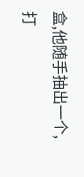盒,他随手抽出一个,打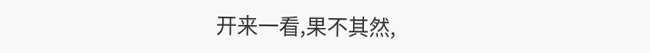开来一看,果不其然,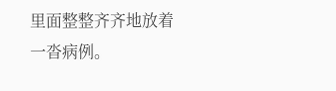里面整整齐齐地放着一沓病例。